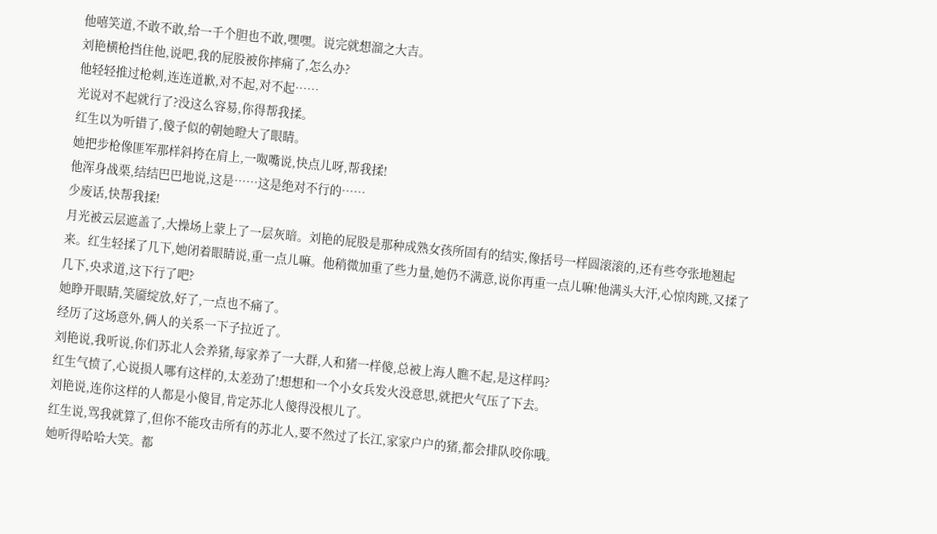他嘻笑道,不敢不敢,给一千个胆也不敢,嘿嘿。说完就想溜之大吉。
刘艳横枪挡住他,说吧,我的屁股被你摔痛了,怎么办?
他轻轻推过枪刺,连连道歉,对不起,对不起……
光说对不起就行了?没这么容易,你得帮我揉。
红生以为听错了,傻子似的朝她瞪大了眼睛。
她把步枪像匪军那样斜挎在肩上,一呶嘴说,快点儿呀,帮我揉!
他浑身战栗,结结巴巴地说,这是……这是绝对不行的……
少废话,快帮我揉!
月光被云层遮盖了,大操场上蒙上了一层灰暗。刘艳的屁股是那种成熟女孩所固有的结实,像括号一样圆滚滚的,还有些夸张地翘起来。红生轻揉了几下,她闭着眼睛说,重一点儿嘛。他稍微加重了些力量,她仍不满意,说你再重一点儿嘛!他满头大汗,心惊肉跳,又揉了几下,央求道,这下行了吧?
她睁开眼睛,笑靥绽放,好了,一点也不痛了。
经历了这场意外,俩人的关系一下子拉近了。
刘艳说,我听说,你们苏北人会养猪,每家养了一大群,人和猪一样傻,总被上海人瞧不起,是这样吗?
红生气愤了,心说损人哪有这样的,太差劲了!想想和一个小女兵发火没意思,就把火气压了下去。
刘艳说,连你这样的人都是小傻冒,肯定苏北人傻得没根儿了。
红生说,骂我就算了,但你不能攻击所有的苏北人,要不然过了长江,家家户户的猪,都会排队咬你哦。
她听得哈哈大笑。都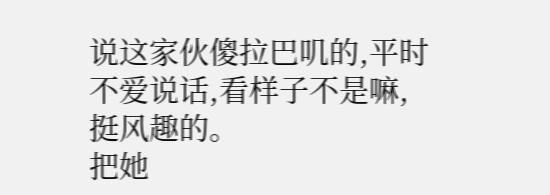说这家伙傻拉巴叽的,平时不爱说话,看样子不是嘛,挺风趣的。
把她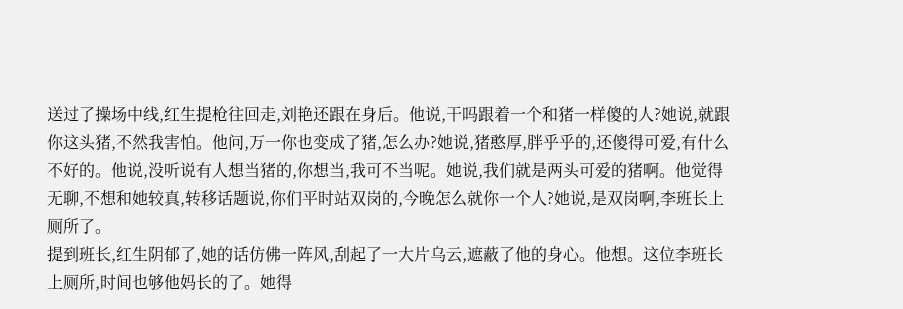送过了操场中线,红生提枪往回走,刘艳还跟在身后。他说,干吗跟着一个和猪一样傻的人?她说,就跟你这头猪,不然我害怕。他问,万一你也变成了猪,怎么办?她说,猪憨厚,胖乎乎的,还傻得可爱,有什么不好的。他说,没听说有人想当猪的,你想当,我可不当呢。她说,我们就是两头可爱的猪啊。他觉得无聊,不想和她较真,转移话题说,你们平时站双岗的,今晚怎么就你一个人?她说,是双岗啊,李班长上厕所了。
提到班长,红生阴郁了,她的话仿佛一阵风,刮起了一大片乌云,遮蔽了他的身心。他想。这位李班长上厕所,时间也够他妈长的了。她得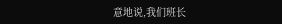意地说,我们班长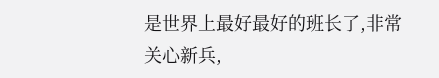是世界上最好最好的班长了,非常关心新兵,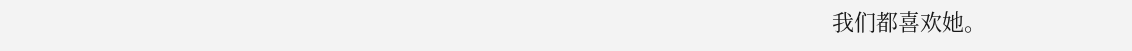我们都喜欢她。